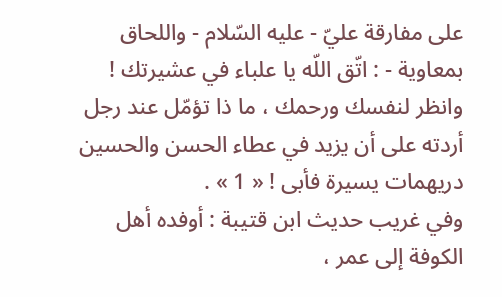على مفارقة عليّ - عليه السّلام - واللحاق بمعاوية - : اتّق اللّه يا علباء في عشيرتك ! وانظر لنفسك ورحمك ، ما ذا تؤمّل عند رجل أردته على أن يزيد في عطاء الحسن والحسين دريهمات يسيرة فأبى ! « 1 » .
وفي غريب حديث ابن قتيبة : أوفده أهل الكوفة إلى عمر ،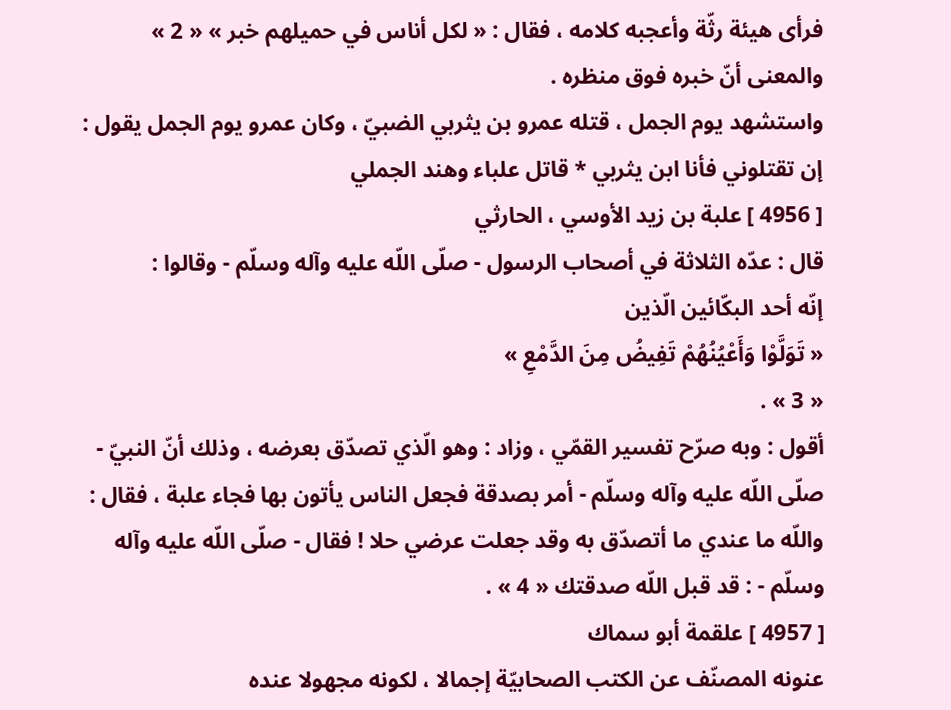فرأى هيئة رثّة وأعجبه كلامه ، فقال : « لكل أناس في حميلهم خبر » « 2 » والمعنى أنّ خبره فوق منظره .
واستشهد يوم الجمل ، قتله عمرو بن يثربي الضبيّ ، وكان عمرو يوم الجمل يقول :
إن تقتلوني فأنا ابن يثربي * قاتل علباء وهند الجملي
[ 4956 ] علبة بن زيد الأوسي ، الحارثي
قال : عدّه الثلاثة في أصحاب الرسول - صلّى اللّه عليه وآله وسلّم - وقالوا :
إنّه أحد البكّائين الّذين
« تَوَلَّوْا وَأَعْيُنُهُمْ تَفِيضُ مِنَ الدَّمْعِ »
« 3 » .
أقول : وبه صرّح تفسير القمّي ، وزاد : وهو الّذي تصدّق بعرضه ، وذلك أنّ النبيّ - صلّى اللّه عليه وآله وسلّم - أمر بصدقة فجعل الناس يأتون بها فجاء علبة ، فقال : واللّه ما عندي ما أتصدّق به وقد جعلت عرضي حلا ! فقال - صلّى اللّه عليه وآله وسلّم - : قد قبل اللّه صدقتك « 4 » .
[ 4957 ] علقمة أبو سماك
عنونه المصنّف عن الكتب الصحابيّة إجمالا ، لكونه مجهولا عنده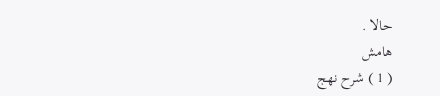حالا .
هامش
( 1 ) شرح نهج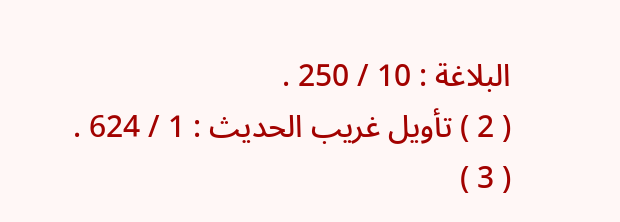البلاغة : 10 / 250 .
( 2 ) تأويل غريب الحديث : 1 / 624 .
( 3 )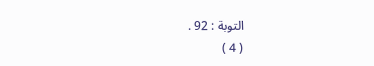التوبة : 92 .
( 4 )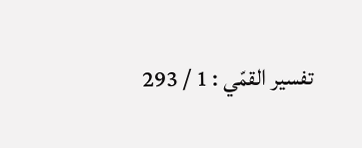تفسير القمّي : 1 / 293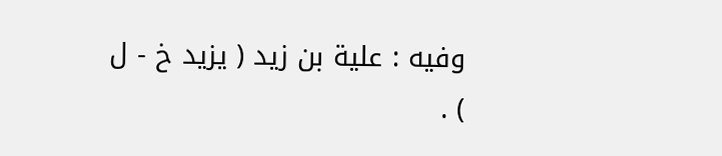وفيه : علية بن زيد ( يزيد خ - ل ) .